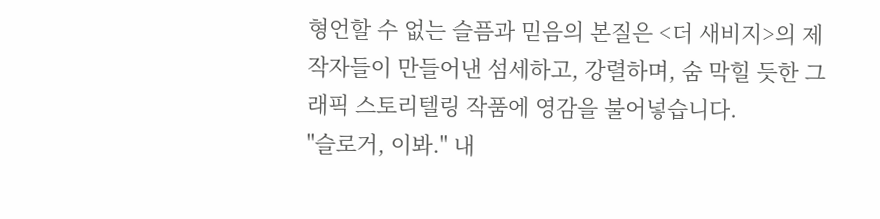형언할 수 없는 슬픔과 믿음의 본질은 <더 새비지>의 제작자들이 만들어낸 섬세하고, 강렬하며, 숨 막힐 듯한 그래픽 스토리텔링 작품에 영감을 불어넣습니다.
"슬로거, 이봐." 내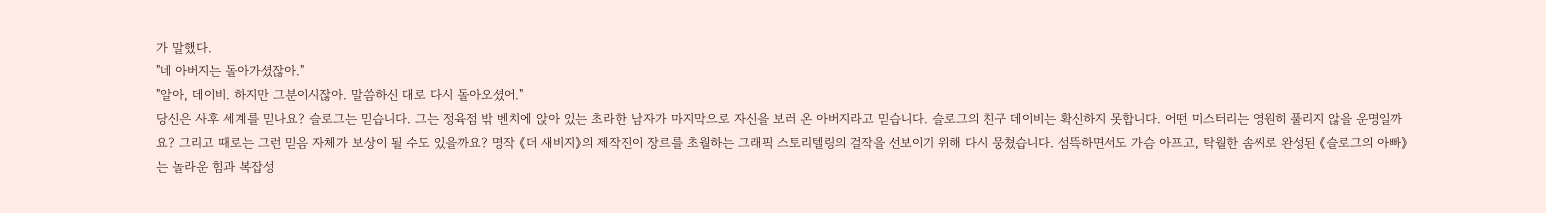가 말했다.
"네 아버지는 돌아가셨잖아."
"알아, 데이비. 하지만 그분이시잖아. 말씀하신 대로 다시 돌아오셨어."
당신은 사후 세계를 믿나요? 슬로그는 믿습니다. 그는 정육점 밖 벤치에 앉아 있는 초라한 남자가 마지막으로 자신을 보러 온 아버지라고 믿습니다. 슬로그의 친구 데이비는 확신하지 못합니다. 어떤 미스터리는 영원히 풀리지 않을 운명일까요? 그리고 때로는 그런 믿음 자체가 보상이 될 수도 있을까요? 명작 《더 새비지》의 제작진이 장르를 초월하는 그래픽 스토리텔링의 걸작을 선보이기 위해 다시 뭉쳤습니다. 섬뜩하면서도 가슴 아프고, 탁월한 솜씨로 완성된 《슬로그의 아빠》는 놀라운 힘과 복잡성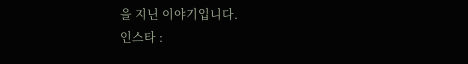을 지닌 이야기입니다.
인스타 :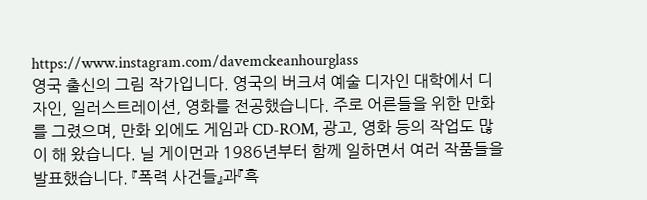https://www.instagram.com/davemckeanhourglass
영국 출신의 그림 작가입니다. 영국의 버크셔 예술 디자인 대학에서 디자인, 일러스트레이션, 영화를 전공했습니다. 주로 어른들을 위한 만화를 그렸으며, 만화 외에도 게임과 CD-ROM, 광고, 영화 등의 작업도 많이 해 왔습니다. 닐 게이먼과 1986년부터 함께 일하면서 여러 작품들을 발표했습니다. 『폭력 사건들』과『흑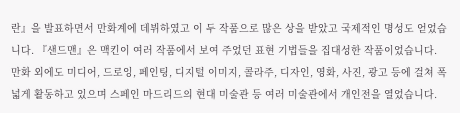란』을 발표하면서 만화계에 데뷔하였고 이 두 작품으로 많은 상을 받았고 국제적인 명성도 얻었습니다. 『샌드맨』은 맥킨이 여러 작품에서 보여 주었던 표현 기법들을 집대성한 작품이었습니다. 만화 외에도 미디어, 드로잉, 페인팅, 디지털 이미지, 콜라주, 디자인, 영화, 사진, 광고 등에 걸쳐 폭넓게 활동하고 있으며 스페인 마드리드의 현대 미술관 등 여러 미술관에서 개인전을 열었습니다.